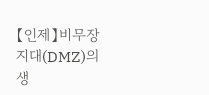【인제】비무장지대(DMZ)의 생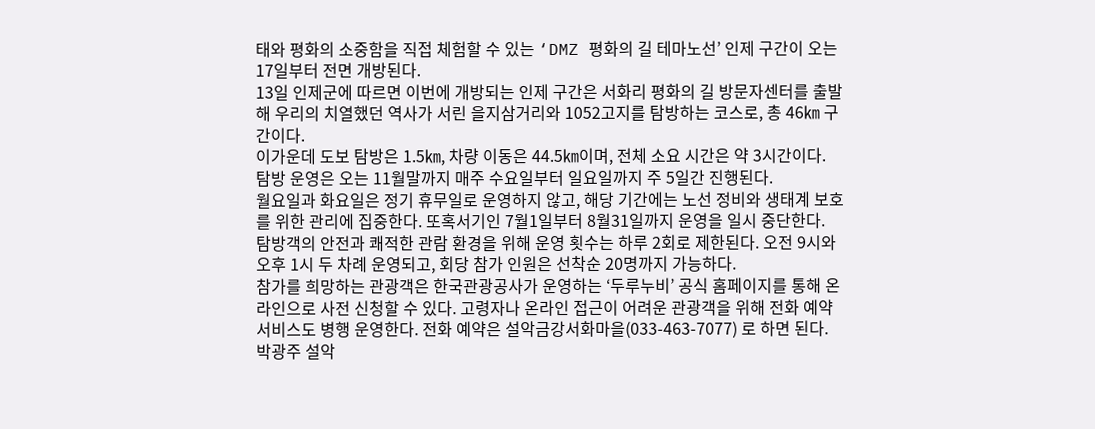태와 평화의 소중함을 직접 체험할 수 있는 ‘DMZ 평화의 길 테마노선’ 인제 구간이 오는 17일부터 전면 개방된다.
13일 인제군에 따르면 이번에 개방되는 인제 구간은 서화리 평화의 길 방문자센터를 출발해 우리의 치열했던 역사가 서린 을지삼거리와 1052고지를 탐방하는 코스로, 총 46㎞ 구간이다.
이가운데 도보 탐방은 1.5㎞, 차량 이동은 44.5㎞이며, 전체 소요 시간은 약 3시간이다.
탐방 운영은 오는 11월말까지 매주 수요일부터 일요일까지 주 5일간 진행된다.
월요일과 화요일은 정기 휴무일로 운영하지 않고, 해당 기간에는 노선 정비와 생태계 보호를 위한 관리에 집중한다. 또혹서기인 7월1일부터 8월31일까지 운영을 일시 중단한다.
탐방객의 안전과 쾌적한 관람 환경을 위해 운영 횟수는 하루 2회로 제한된다. 오전 9시와 오후 1시 두 차례 운영되고, 회당 참가 인원은 선착순 20명까지 가능하다.
참가를 희망하는 관광객은 한국관광공사가 운영하는 ‘두루누비’ 공식 홈페이지를 통해 온라인으로 사전 신청할 수 있다. 고령자나 온라인 접근이 어려운 관광객을 위해 전화 예약 서비스도 병행 운영한다. 전화 예약은 설악금강서화마을(033-463-7077) 로 하면 된다.
박광주 설악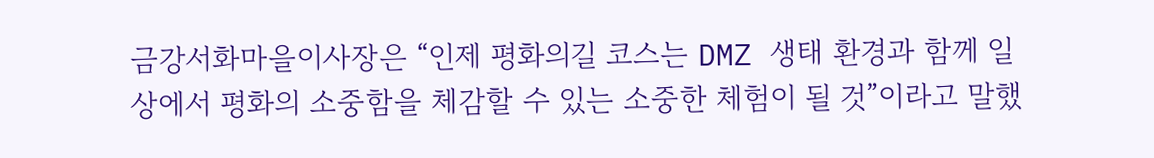금강서화마을이사장은 “인제 평화의길 코스는 DMZ 생태 환경과 함께 일상에서 평화의 소중함을 체감할 수 있는 소중한 체험이 될 것”이라고 말했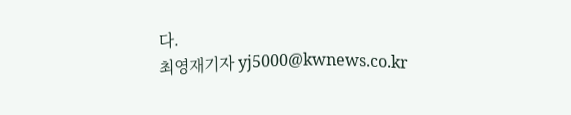다.
최영재기자 yj5000@kwnews.co.kr